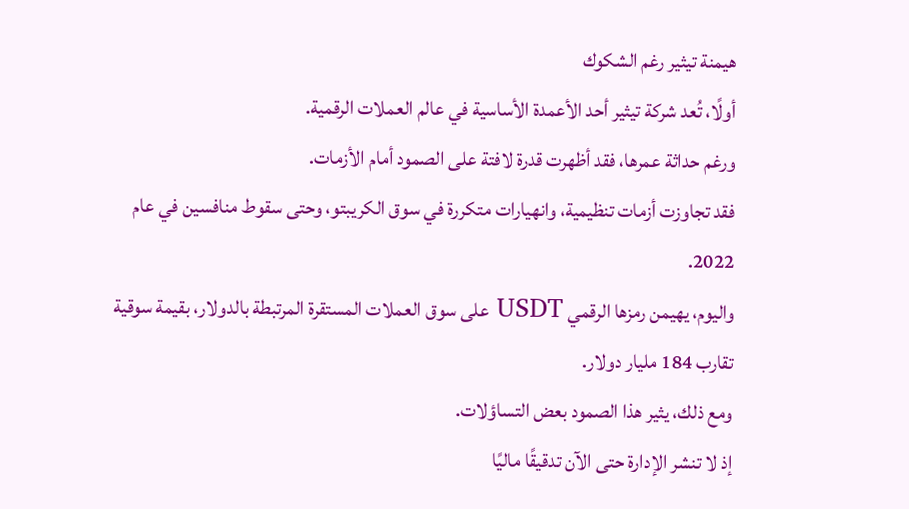هيمنة تيثير رغم الشكوك
أولًا، تُعد شركة تيثير أحد الأعمدة الأساسية في عالم العملات الرقمية.
ورغم حداثة عمرها، فقد أظهرت قدرة لافتة على الصمود أمام الأزمات.
فقد تجاوزت أزمات تنظيمية، وانهيارات متكررة في سوق الكريبتو، وحتى سقوط منافسين في عام 2022.
واليوم، يهيمن رمزها الرقمي USDT على سوق العملات المستقرة المرتبطة بالدولار، بقيمة سوقية تقارب 184 مليار دولار.
ومع ذلك، يثير هذا الصمود بعض التساؤلات.
إذ لا تنشر الإدارة حتى الآن تدقيقًا ماليًا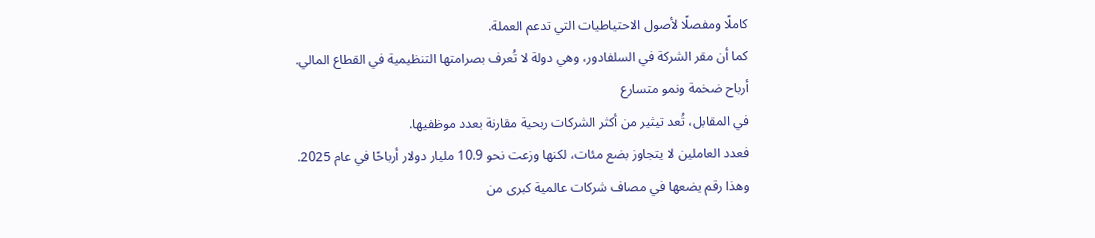كاملًا ومفصلًا لأصول الاحتياطيات التي تدعم العملة.
كما أن مقر الشركة في السلفادور، وهي دولة لا تُعرف بصرامتها التنظيمية في القطاع المالي.
أرباح ضخمة ونمو متسارع
في المقابل، تُعد تيثير من أكثر الشركات ربحية مقارنة بعدد موظفيها.
فعدد العاملين لا يتجاوز بضع مئات، لكنها وزعت نحو 10.9 مليار دولار أرباحًا في عام 2025.
وهذا رقم يضعها في مصاف شركات عالمية كبرى من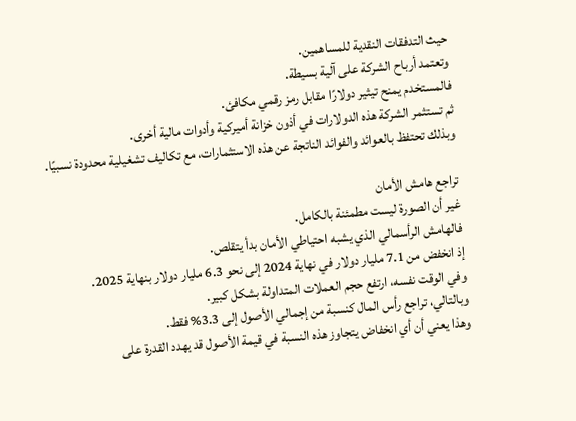حيث التدفقات النقدية للمساهمين.
وتعتمد أرباح الشركة على آلية بسيطة.
فالمستخدم يمنح تيثير دولارًا مقابل رمز رقمي مكافئ.
ثم تستثمر الشركة هذه الدولارات في أذون خزانة أميركية وأدوات مالية أخرى.
وبذلك تحتفظ بالعوائد والفوائد الناتجة عن هذه الاستثمارات، مع تكاليف تشغيلية محدودة نسبيًا.

تراجع هامش الأمان
غير أن الصورة ليست مطمئنة بالكامل.
فالهامش الرأسمالي الذي يشبه احتياطي الأمان بدأ يتقلص.
إذ انخفض من 7.1 مليار دولار في نهاية 2024 إلى نحو 6.3 مليار دولار بنهاية 2025.
وفي الوقت نفسه، ارتفع حجم العملات المتداولة بشكل كبير.
وبالتالي، تراجع رأس المال كنسبة من إجمالي الأصول إلى 3.3% فقط.
وهذا يعني أن أي انخفاض يتجاوز هذه النسبة في قيمة الأصول قد يهدد القدرة على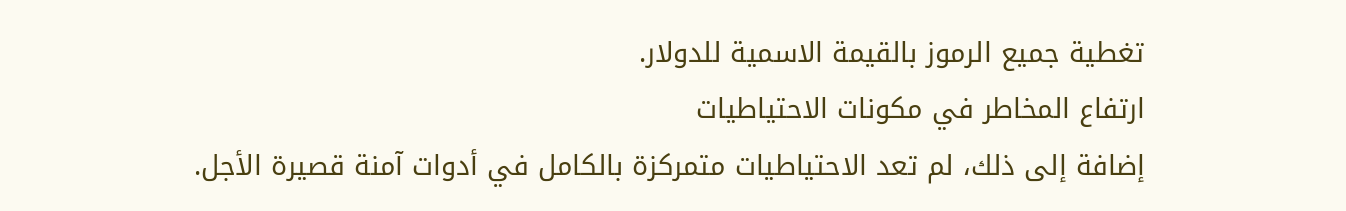تغطية جميع الرموز بالقيمة الاسمية للدولار.
ارتفاع المخاطر في مكونات الاحتياطيات
إضافة إلى ذلك، لم تعد الاحتياطيات متمركزة بالكامل في أدوات آمنة قصيرة الأجل.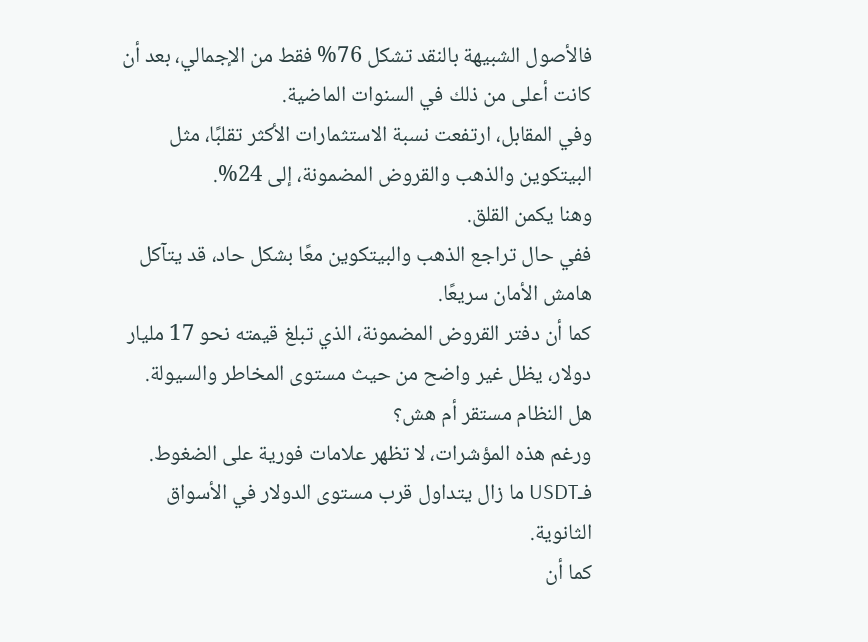فالأصول الشبيهة بالنقد تشكل 76% فقط من الإجمالي، بعد أن كانت أعلى من ذلك في السنوات الماضية.
وفي المقابل، ارتفعت نسبة الاستثمارات الأكثر تقلبًا، مثل البيتكوين والذهب والقروض المضمونة، إلى 24%.
وهنا يكمن القلق.
ففي حال تراجع الذهب والبيتكوين معًا بشكل حاد، قد يتآكل هامش الأمان سريعًا.
كما أن دفتر القروض المضمونة، الذي تبلغ قيمته نحو 17 مليار دولار، يظل غير واضح من حيث مستوى المخاطر والسيولة.
هل النظام مستقر أم هش؟
ورغم هذه المؤشرات، لا تظهر علامات فورية على الضغوط.
فـUSDT ما زال يتداول قرب مستوى الدولار في الأسواق الثانوية.
كما أن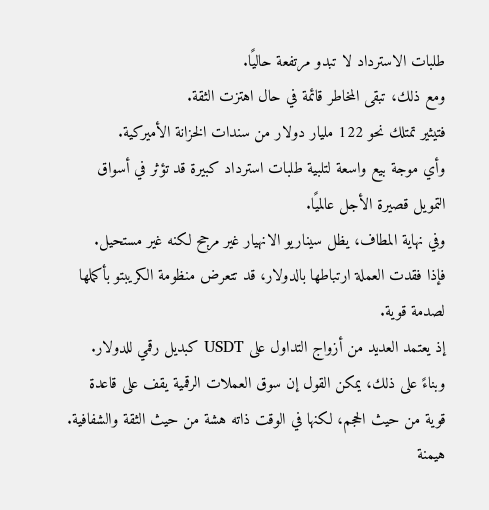طلبات الاسترداد لا تبدو مرتفعة حاليًا.
ومع ذلك، تبقى المخاطر قائمة في حال اهتزت الثقة.
فتيثير تمتلك نحو 122 مليار دولار من سندات الخزانة الأميركية.
وأي موجة بيع واسعة لتلبية طلبات استرداد كبيرة قد تؤثر في أسواق التمويل قصيرة الأجل عالميًا.
وفي نهاية المطاف، يظل سيناريو الانهيار غير مرجح لكنه غير مستحيل.
فإذا فقدت العملة ارتباطها بالدولار، قد تتعرض منظومة الكريبتو بأكملها لصدمة قوية.
إذ يعتمد العديد من أزواج التداول على USDT كبديل رقمي للدولار.
وبناءً على ذلك، يمكن القول إن سوق العملات الرقمية يقف على قاعدة قوية من حيث الحجم، لكنها في الوقت ذاته هشة من حيث الثقة والشفافية.
هيمنة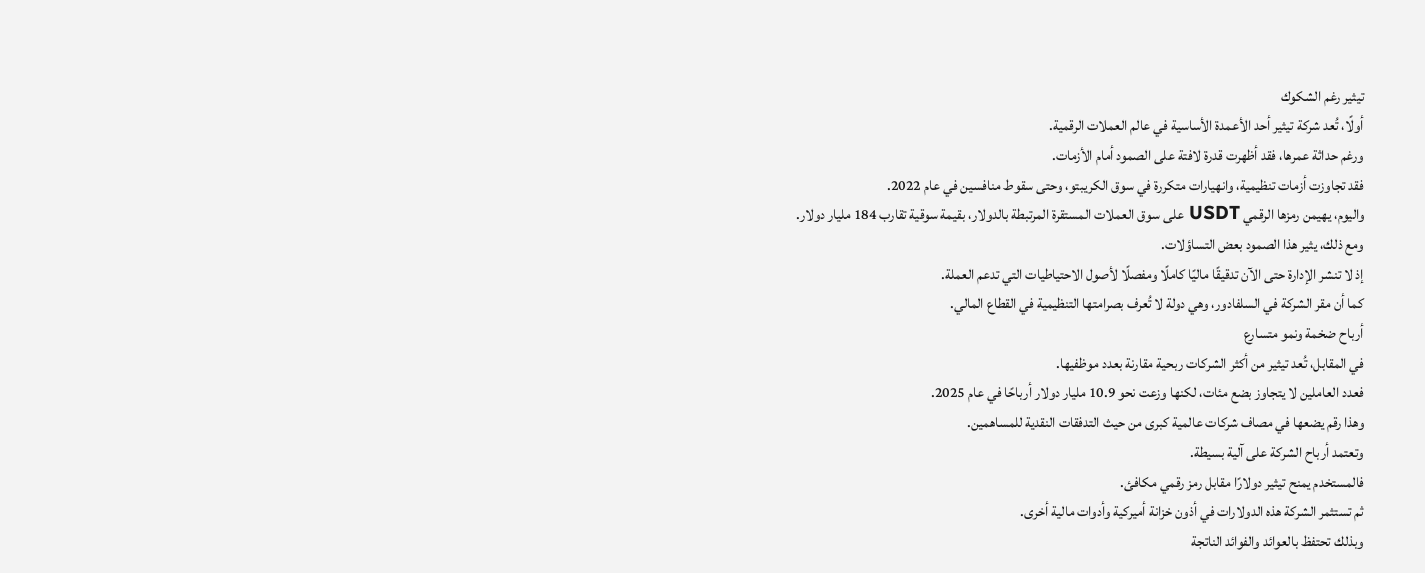تيثير رغم الشكوك
أولًا، تُعد شركة تيثير أحد الأعمدة الأساسية في عالم العملات الرقمية.
ورغم حداثة عمرها، فقد أظهرت قدرة لافتة على الصمود أمام الأزمات.
فقد تجاوزت أزمات تنظيمية، وانهيارات متكررة في سوق الكريبتو، وحتى سقوط منافسين في عام 2022.
واليوم، يهيمن رمزها الرقمي USDT على سوق العملات المستقرة المرتبطة بالدولار، بقيمة سوقية تقارب 184 مليار دولار.
ومع ذلك، يثير هذا الصمود بعض التساؤلات.
إذ لا تنشر الإدارة حتى الآن تدقيقًا ماليًا كاملًا ومفصلًا لأصول الاحتياطيات التي تدعم العملة.
كما أن مقر الشركة في السلفادور، وهي دولة لا تُعرف بصرامتها التنظيمية في القطاع المالي.
أرباح ضخمة ونمو متسارع
في المقابل، تُعد تيثير من أكثر الشركات ربحية مقارنة بعدد موظفيها.
فعدد العاملين لا يتجاوز بضع مئات، لكنها وزعت نحو 10.9 مليار دولار أرباحًا في عام 2025.
وهذا رقم يضعها في مصاف شركات عالمية كبرى من حيث التدفقات النقدية للمساهمين.
وتعتمد أرباح الشركة على آلية بسيطة.
فالمستخدم يمنح تيثير دولارًا مقابل رمز رقمي مكافئ.
ثم تستثمر الشركة هذه الدولارات في أذون خزانة أميركية وأدوات مالية أخرى.
وبذلك تحتفظ بالعوائد والفوائد الناتجة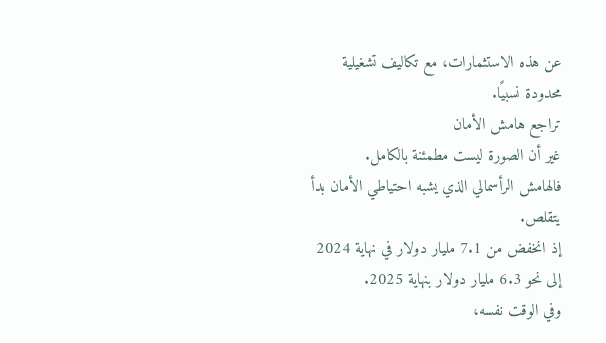عن هذه الاستثمارات، مع تكاليف تشغيلية محدودة نسبيًا.
تراجع هامش الأمان
غير أن الصورة ليست مطمئنة بالكامل.
فالهامش الرأسمالي الذي يشبه احتياطي الأمان بدأ يتقلص.
إذ انخفض من 7.1 مليار دولار في نهاية 2024 إلى نحو 6.3 مليار دولار بنهاية 2025.
وفي الوقت نفسه،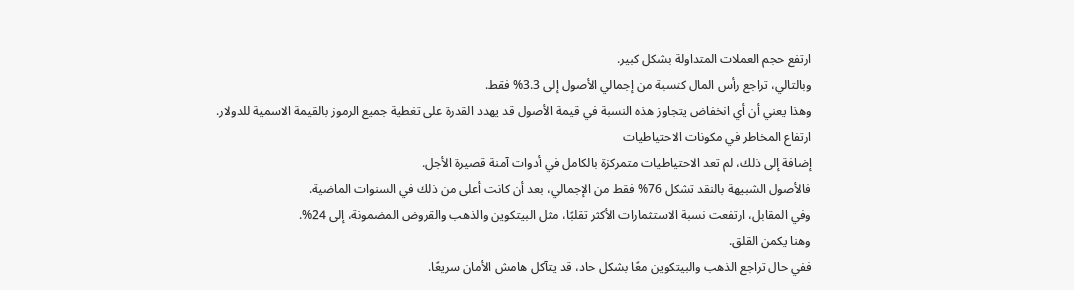ارتفع حجم العملات المتداولة بشكل كبير.
وبالتالي، تراجع رأس المال كنسبة من إجمالي الأصول إلى 3.3% فقط.
وهذا يعني أن أي انخفاض يتجاوز هذه النسبة في قيمة الأصول قد يهدد القدرة على تغطية جميع الرموز بالقيمة الاسمية للدولار.
ارتفاع المخاطر في مكونات الاحتياطيات
إضافة إلى ذلك، لم تعد الاحتياطيات متمركزة بالكامل في أدوات آمنة قصيرة الأجل.
فالأصول الشبيهة بالنقد تشكل 76% فقط من الإجمالي، بعد أن كانت أعلى من ذلك في السنوات الماضية.
وفي المقابل، ارتفعت نسبة الاستثمارات الأكثر تقلبًا، مثل البيتكوين والذهب والقروض المضمونة، إلى 24%.
وهنا يكمن القلق.
ففي حال تراجع الذهب والبيتكوين معًا بشكل حاد، قد يتآكل هامش الأمان سريعًا.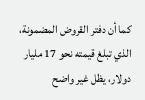كما أن دفتر القروض المضمونة، الذي تبلغ قيمته نحو 17 مليار دولار، يظل غير واضح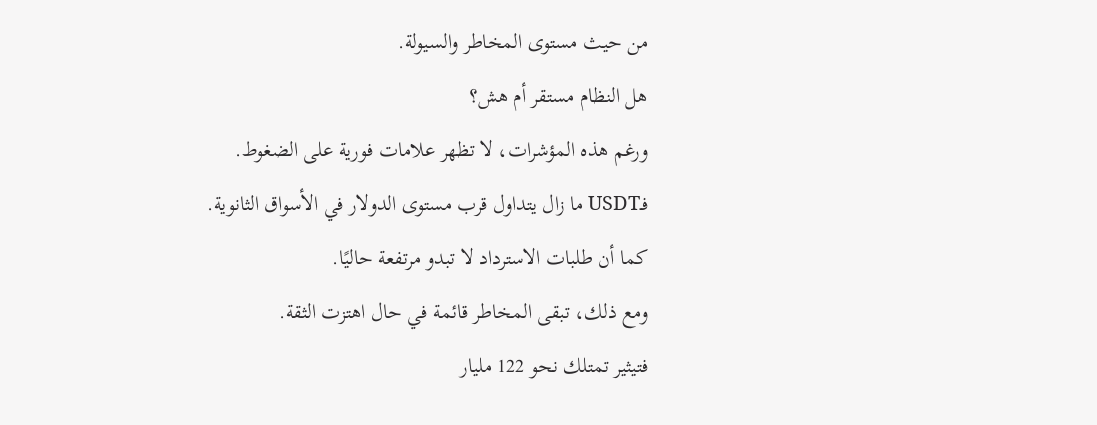من حيث مستوى المخاطر والسيولة.
هل النظام مستقر أم هش؟
ورغم هذه المؤشرات، لا تظهر علامات فورية على الضغوط.
فـUSDT ما زال يتداول قرب مستوى الدولار في الأسواق الثانوية.
كما أن طلبات الاسترداد لا تبدو مرتفعة حاليًا.
ومع ذلك، تبقى المخاطر قائمة في حال اهتزت الثقة.
فتيثير تمتلك نحو 122 مليار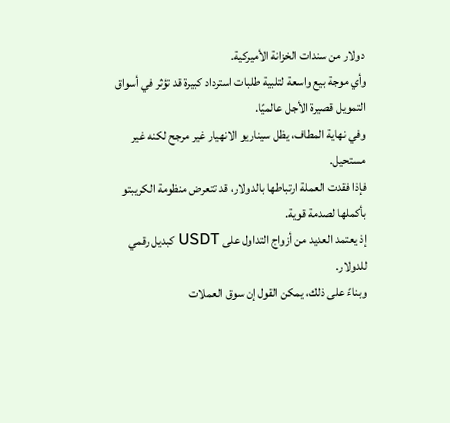دولار من سندات الخزانة الأميركية.
وأي موجة بيع واسعة لتلبية طلبات استرداد كبيرة قد تؤثر في أسواق التمويل قصيرة الأجل عالميًا.
وفي نهاية المطاف، يظل سيناريو الانهيار غير مرجح لكنه غير مستحيل.
فإذا فقدت العملة ارتباطها بالدولار، قد تتعرض منظومة الكريبتو بأكملها لصدمة قوية.
إذ يعتمد العديد من أزواج التداول على USDT كبديل رقمي للدولار.
وبناءً على ذلك، يمكن القول إن سوق العملات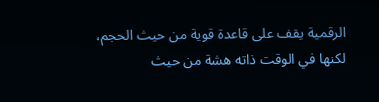الرقمية يقف على قاعدة قوية من حيث الحجم، لكنها في الوقت ذاته هشة من حيث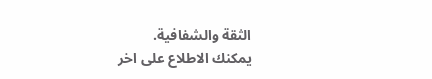الثقة والشفافية.
يمكنك الاطلاع على اخر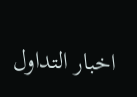اخبار التداول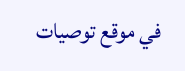في موقع توصيات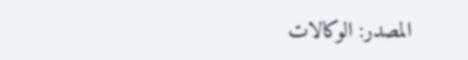المصدر: الوكالات